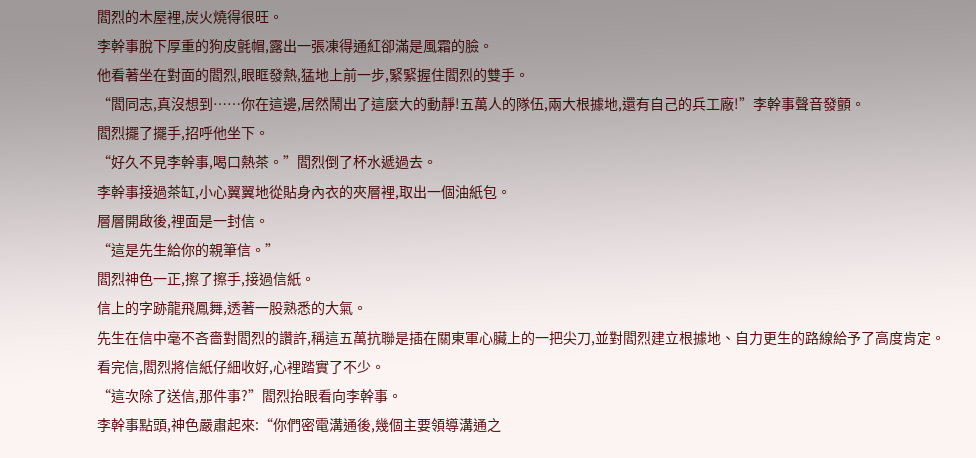閻烈的木屋裡,炭火燒得很旺。
李幹事脫下厚重的狗皮氈帽,露出一張凍得通紅卻滿是風霜的臉。
他看著坐在對面的閻烈,眼眶發熱,猛地上前一步,緊緊握住閻烈的雙手。
“閻同志,真沒想到……你在這邊,居然鬧出了這麼大的動靜!五萬人的隊伍,兩大根據地,還有自己的兵工廠!”李幹事聲音發顫。
閻烈擺了擺手,招呼他坐下。
“好久不見李幹事,喝口熱茶。”閻烈倒了杯水遞過去。
李幹事接過茶缸,小心翼翼地從貼身內衣的夾層裡,取出一個油紙包。
層層開啟後,裡面是一封信。
“這是先生給你的親筆信。”
閻烈神色一正,擦了擦手,接過信紙。
信上的字跡龍飛鳳舞,透著一股熟悉的大氣。
先生在信中毫不吝嗇對閻烈的讚許,稱這五萬抗聯是插在關東軍心臟上的一把尖刀,並對閻烈建立根據地、自力更生的路線給予了高度肯定。
看完信,閻烈將信紙仔細收好,心裡踏實了不少。
“這次除了送信,那件事?”閻烈抬眼看向李幹事。
李幹事點頭,神色嚴肅起來:“你們密電溝通後,幾個主要領導溝通之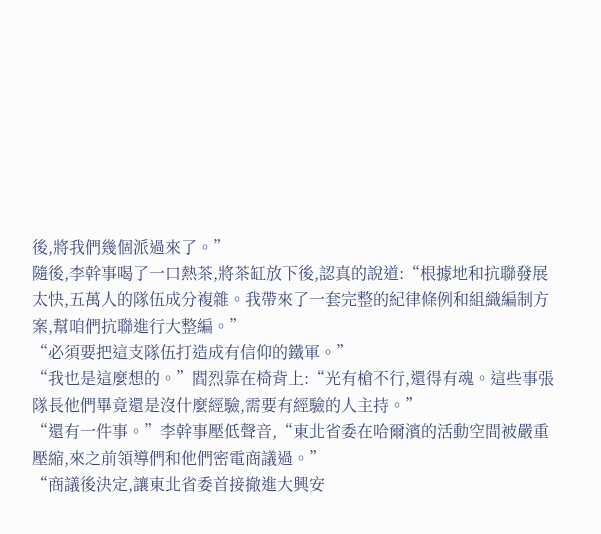後,將我們幾個派過來了。”
隨後,李幹事喝了一口熱茶,將茶缸放下後,認真的說道:“根據地和抗聯發展太快,五萬人的隊伍成分複雜。我帶來了一套完整的紀律條例和組織編制方案,幫咱們抗聯進行大整編。”
“必須要把這支隊伍打造成有信仰的鐵軍。”
“我也是這麼想的。”閻烈靠在椅背上:“光有槍不行,還得有魂。這些事張隊長他們畢竟還是沒什麼經驗,需要有經驗的人主持。”
“還有一件事。”李幹事壓低聲音,“東北省委在哈爾濱的活動空間被嚴重壓縮,來之前領導們和他們密電商議過。”
“商議後決定,讓東北省委首接撤進大興安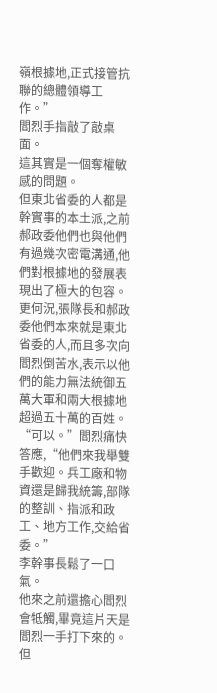嶺根據地,正式接管抗聯的總體領導工作。”
閻烈手指敲了敲桌面。
這其實是一個奪權敏感的問題。
但東北省委的人都是幹實事的本土派,之前郝政委他們也與他們有過幾次密電溝通,他們對根據地的發展表現出了極大的包容。
更何況,張隊長和郝政委他們本來就是東北省委的人,而且多次向閻烈倒苦水,表示以他們的能力無法統御五萬大軍和兩大根據地超過五十萬的百姓。
“可以。”閻烈痛快答應,“他們來我舉雙手歡迎。兵工廠和物資還是歸我統籌,部隊的整訓、指派和政工、地方工作,交給省委。”
李幹事長鬆了一口氣。
他來之前還擔心閻烈會牴觸,畢竟這片天是閻烈一手打下來的。
但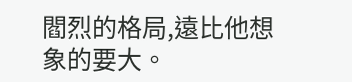閻烈的格局,遠比他想象的要大。